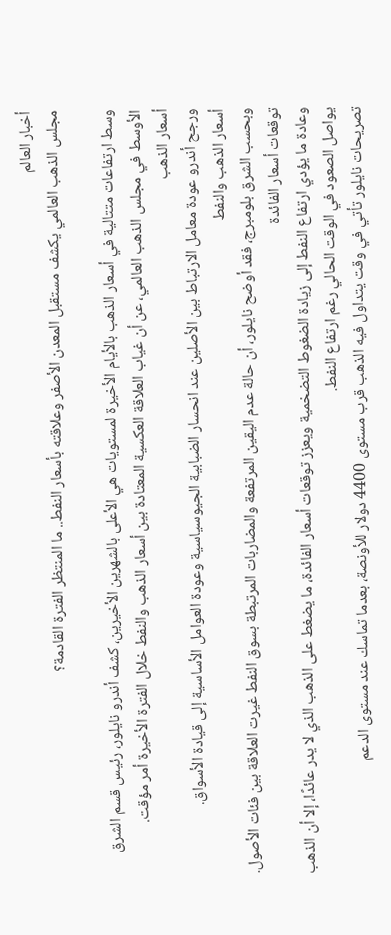أخبار العالم
مجلس الذهب العالمي يكشف مستقبل المعدن الأصفر وعلاقته بأسعار النفط.. ما المنتظر الفترة القادمة؟

وسط ارتفاعات متتالية في أسعار الذهب بالأيام الأخيرة لمستويات هي الأعلى بالشهرين الأخيرين، كشف أندرو نايلور، رئيس قسم الشرق الأوسط في مجلس الذهب العالمي، عن أن غياب العلاقة العكسية المعتادة بين أسعار الذهب والنفط خلال الفترة الأخيرة أمر مؤقت.
أسعار الذهب
ورجح أندرو عودة معامل الارتباط بين الأصلين عند انحسار الضبابية الجيوسياسية وعودة العوامل الأساسية إلى قيادة الأسواق.
أسعار الذهب والنفط
وبحسب الشرق بلومبرج، فقد أوضح نايلور، أن حالة عدم اليقين المرتفعة والمضاربات المرتبطة بسوق النفط غيرت العلاقة بين فئات الأصول.
توقعات أسعار الفائدة
وعادة ما يؤدي ارتفاع النفط إلى زيادة الضغوط التضخمية ويعزز توقعات أسعار الفائدة، ما يضغط على الذهب الذي لا يدر عائدًا، إلا أن الذهب يواصل الصعود في الوقت الحالي رغم ارتفاع النفط.
تصريحات نايلور تأتي في وقت يتداول فيه الذهب قرب مستوى 4400 دولار للأونصة، بعدما تماسك عند مستوى الدعم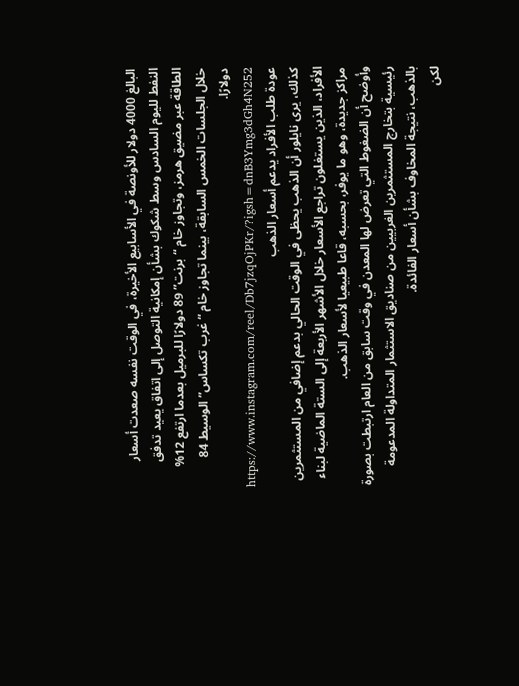البالغ 4000 دولار للأونصة في الأسابيع الأخيرة، في الوقت نفسه صعدت أسعار النفط لليوم السادس وسط شكوك بشأن إمكانية التوصل إلى اتفاق يعيد تدفق الطاقة عبر مضيق هرمز، وتجاوز خام “برنت” 89 دولارًا للبرميل بعدما ارتفع 12% خلال الجلسات الخمس السابقة، بينما تجاوز خام “غرب تكساس” الوسيط 84 دولارًا.
https://www.instagram.com/reel/Db7jzqOjPKr/?igsh=dnB3Ymg3dGh4N252
عودة طلب الأفراد يدعم أسعار الذهب
كذلك، يرى نايلور أن الذهب يحظى في الوقت الحالي بدعم إضافي من المستثمرين الأفراد، الذين يستغلون تراجع الأسعار خلال الأشهر الأربعة إلى الستة الماضية لبناء مراكز جديدة، وهو ما يوفر، بحسبه، قاعا طبيعيا لأسعار الذهب.
وأوضح أن الضغوط التي تعرض لها المعدن في وقت سابق من العام ارتبطت بصورة رئيسية بتخارج المستثمرين الغربيين من صناديق الاستثمار المتداولة المدعومة بالذهب، نتيجة المخاوف بشأن أسعار الفائدة.
لكن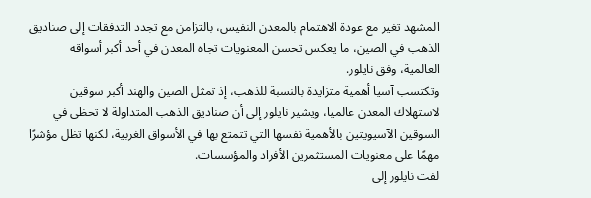المشهد تغير مع عودة الاهتمام بالمعدن النفيس، بالتزامن مع تجدد التدفقات إلى صناديق الذهب في الصين، ما يعكس تحسن المعنويات تجاه المعدن في أحد أكبر أسواقه العالمية، وفق نايلور.
وتكتسب آسيا أهمية متزايدة بالنسبة للذهب، إذ تمثل الصين والهند أكبر سوقين لاستهلاك المعدن عالميا، ويشير نايلور إلى أن صناديق الذهب المتداولة لا تحظى في السوقين الآسيويتين بالأهمية نفسها التي تتمتع بها في الأسواق الغربية، لكنها تظل مؤشرًا مهمًا على معنويات المستثمرين الأفراد والمؤسسات.
لفت نايلور إلى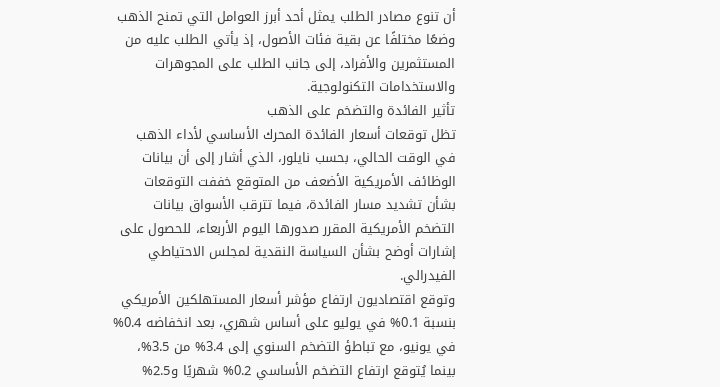أن تنوع مصادر الطلب يمثل أحد أبرز العوامل التي تمنح الذهب وضعًا مختلفًا عن بقية فئات الأصول، إذ يأتي الطلب عليه من المستثمرين والأفراد، إلى جانب الطلب على المجوهرات والاستخدامات التكنولوجية.
تأثير الفائدة والتضخم على الذهب
تظل توقعات أسعار الفائدة المحرك الأساسي لأداء الذهب في الوقت الحالي، بحسب نايلور، الذي أشار إلى أن بيانات الوظائف الأمريكية الأضعف من المتوقع خففت التوقعات بشأن تشديد مسار الفائدة، فيما تترقب الأسواق بيانات التضخم الأمريكية المقرر صدورها اليوم الأربعاء، للحصول على إشارات أوضح بشأن السياسة النقدية لمجلس الاحتياطي الفيدرالي.
وتوقع اقتصاديون ارتفاع مؤشر أسعار المستهلكين الأمريكي بنسبة 0.1% في يوليو على أساس شهري، بعد انخفاضه 0.4% في يونيو، مع تباطؤ التضخم السنوي إلى 3.4% من 3.5%، بينما يُتوقع ارتفاع التضخم الأساسي 0.2% شهريًا و2.5%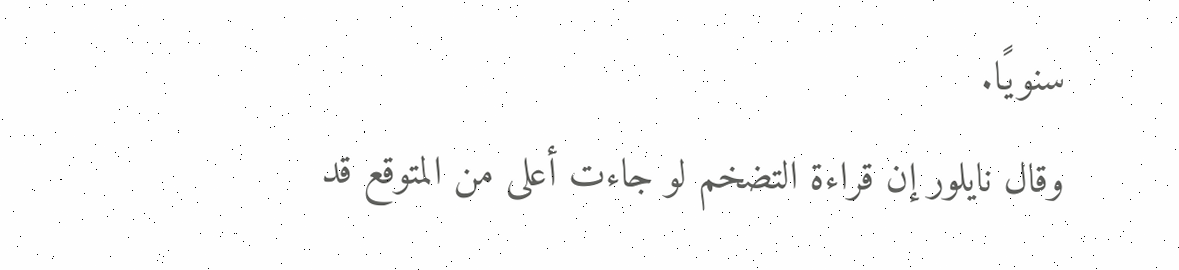سنويًا.
وقال نايلور إن قراءة التضخم لو جاءت أعلى من المتوقع قد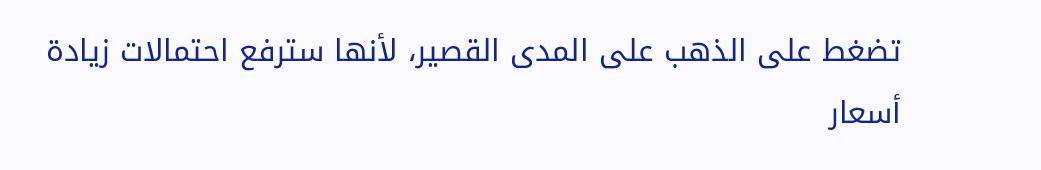تضغط على الذهب على المدى القصير، لأنها سترفع احتمالات زيادة أسعار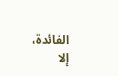الفائدة، إلا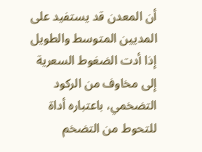أن المعدن قد يستفيد على المديين المتوسط والطويل إذا أدت الضغوط السعرية إلى مخاوف من الركود التضخمي، باعتباره أداة للتحوط من التضخم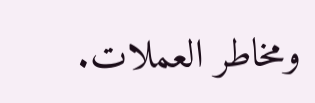ومخاطر العملات.